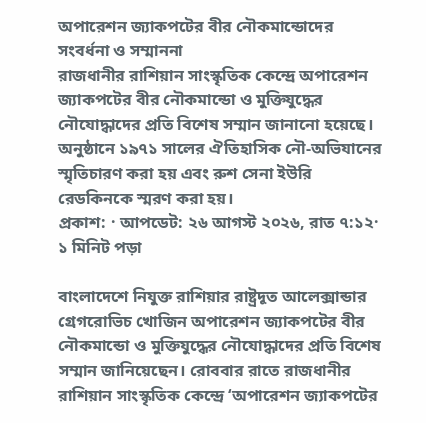অপারেশন জ্যাকপটের বীর নৌকমান্ডোদের সংবর্ধনা ও সম্মাননা
রাজধানীর রাশিয়ান সাংস্কৃতিক কেন্দ্রে অপারেশন জ্যাকপটের বীর নৌকমান্ডো ও মুক্তিযুদ্ধের নৌযোদ্ধাদের প্রতি বিশেষ সম্মান জানানো হয়েছে। অনুষ্ঠানে ১৯৭১ সালের ঐতিহাসিক নৌ-অভিযানের স্মৃতিচারণ করা হয় এবং রুশ সেনা ইউরি রেডকিনকে স্মরণ করা হয়।
প্রকাশ: · আপডেট: ২৬ আগস্ট ২০২৬, রাত ৭:১২· ১ মিনিট পড়া

বাংলাদেশে নিযুক্ত রাশিয়ার রাষ্ট্রদূত আলেক্সান্ডার গ্রেগরোভিচ খোজিন অপারেশন জ্যাকপটের বীর নৌকমান্ডো ও মুক্তিযুদ্ধের নৌযোদ্ধাদের প্রতি বিশেষ সম্মান জানিয়েছেন। রোববার রাতে রাজধানীর রাশিয়ান সাংস্কৃতিক কেন্দ্রে ‘অপারেশন জ্যাকপটের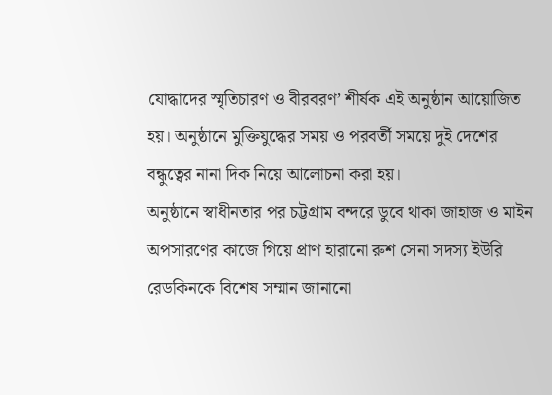যোদ্ধাদের স্মৃতিচারণ ও বীরবরণ’ শীর্ষক এই অনুষ্ঠান আয়োজিত হয়। অনুষ্ঠানে মুক্তিযুদ্ধের সময় ও পরবর্তী সময়ে দুই দেশের বন্ধুত্বের নানা দিক নিয়ে আলোচনা করা হয়।
অনুষ্ঠানে স্বাধীনতার পর চট্টগ্রাম বন্দরে ডুবে থাকা জাহাজ ও মাইন অপসারণের কাজে গিয়ে প্রাণ হারানো রুশ সেনা সদস্য ইউরি রেডকিনকে বিশেষ সম্মান জানানো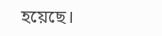হয়েছে।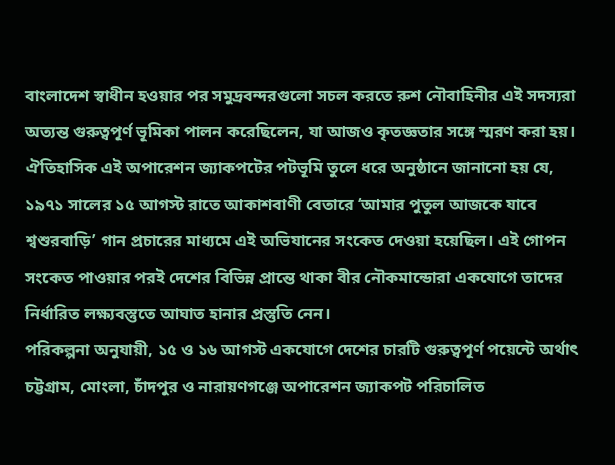বাংলাদেশ স্বাধীন হওয়ার পর সমুদ্রবন্দরগুলো সচল করতে রুশ নৌবাহিনীর এই সদস্যরা অত্যন্ত গুরুত্বপূর্ণ ভূমিকা পালন করেছিলেন, যা আজও কৃতজ্ঞতার সঙ্গে স্মরণ করা হয়।
ঐতিহাসিক এই অপারেশন জ্যাকপটের পটভূমি তুলে ধরে অনুষ্ঠানে জানানো হয় যে, ১৯৭১ সালের ১৫ আগস্ট রাতে আকাশবাণী বেতারে ‘আমার পুতুল আজকে যাবে শ্বশুরবাড়ি’ গান প্রচারের মাধ্যমে এই অভিযানের সংকেত দেওয়া হয়েছিল। এই গোপন সংকেত পাওয়ার পরই দেশের বিভিন্ন প্রান্তে থাকা বীর নৌকমান্ডোরা একযোগে তাদের নির্ধারিত লক্ষ্যবস্তুতে আঘাত হানার প্রস্তুতি নেন।
পরিকল্পনা অনুযায়ী, ১৫ ও ১৬ আগস্ট একযোগে দেশের চারটি গুরুত্বপূর্ণ পয়েন্টে অর্থাৎ চট্টগ্রাম, মোংলা, চাঁদপুর ও নারায়ণগঞ্জে অপারেশন জ্যাকপট পরিচালিত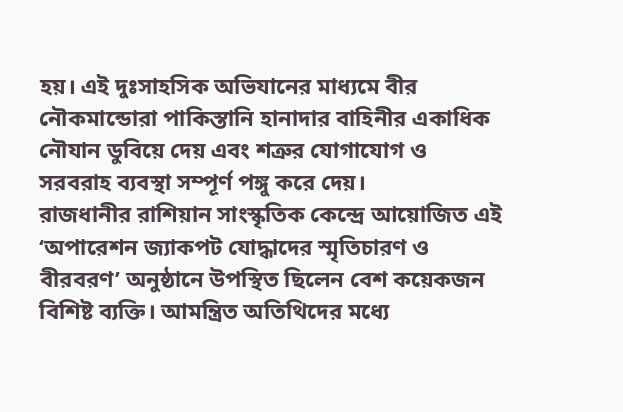হয়। এই দুঃসাহসিক অভিযানের মাধ্যমে বীর নৌকমান্ডোরা পাকিস্তানি হানাদার বাহিনীর একাধিক নৌযান ডুবিয়ে দেয় এবং শত্রুর যোগাযোগ ও সরবরাহ ব্যবস্থা সম্পূর্ণ পঙ্গু করে দেয়।
রাজধানীর রাশিয়ান সাংস্কৃতিক কেন্দ্রে আয়োজিত এই ‘অপারেশন জ্যাকপট যোদ্ধাদের স্মৃতিচারণ ও বীরবরণ’ অনুষ্ঠানে উপস্থিত ছিলেন বেশ কয়েকজন বিশিষ্ট ব্যক্তি। আমন্ত্রিত অতিথিদের মধ্যে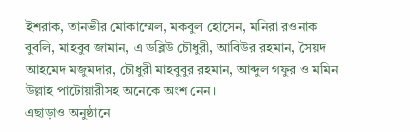ইশরাক, তানভীর মোকাম্মেল, মকবুল হোসেন, মনিরা রওনাক বুবলি, মাহবুব জামান, এ ডব্লিউ চৌধুরী, আবিউর রহমান, সৈয়দ আহমেদ মজুমদার, চৌধুরী মাহবুবুর রহমান, আব্দুল গফুর ও মমিন উল্লাহ পাটোয়ারীসহ অনেকে অংশ নেন।
এছাড়াও অনুষ্ঠানে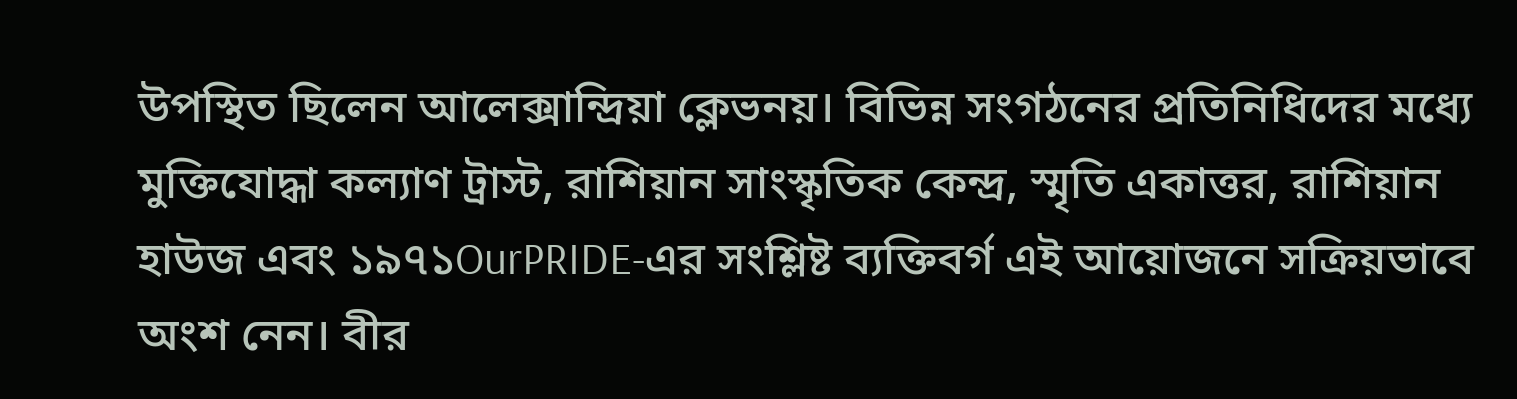উপস্থিত ছিলেন আলেক্সান্দ্রিয়া ক্লেভনয়। বিভিন্ন সংগঠনের প্রতিনিধিদের মধ্যে মুক্তিযোদ্ধা কল্যাণ ট্রাস্ট, রাশিয়ান সাংস্কৃতিক কেন্দ্র, স্মৃতি একাত্তর, রাশিয়ান হাউজ এবং ১৯৭১OurPRIDE-এর সংশ্লিষ্ট ব্যক্তিবর্গ এই আয়োজনে সক্রিয়ভাবে অংশ নেন। বীর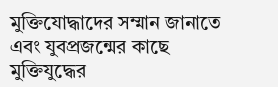মুক্তিযোদ্ধাদের সম্মান জানাতে এবং যুবপ্রজন্মের কাছে মুক্তিযুদ্ধের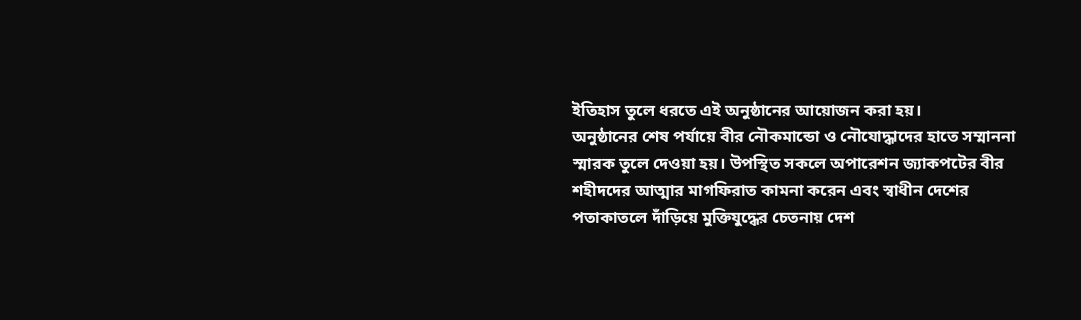ইতিহাস তুলে ধরতে এই অনুষ্ঠানের আয়োজন করা হয়।
অনুষ্ঠানের শেষ পর্যায়ে বীর নৌকমান্ডো ও নৌযোদ্ধাদের হাতে সম্মাননা স্মারক তুলে দেওয়া হয়। উপস্থিত সকলে অপারেশন জ্যাকপটের বীর শহীদদের আত্মার মাগফিরাত কামনা করেন এবং স্বাধীন দেশের পতাকাতলে দাঁড়িয়ে মুক্তিযুদ্ধের চেতনায় দেশ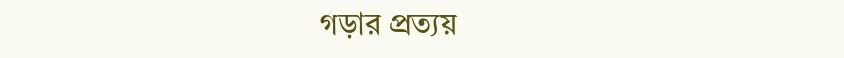গড়ার প্রত্যয়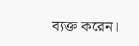ব্যক্ত করেন।